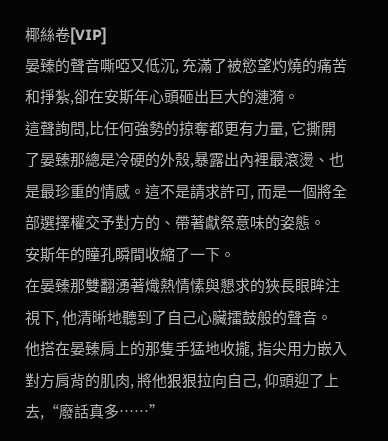椰絲卷[VIP]
晏臻的聲音嘶啞又低沉, 充滿了被慾望灼燒的痛苦和掙紮,卻在安斯年心頭砸出巨大的漣漪。
這聲詢問,比任何強勢的掠奪都更有力量, 它撕開了晏臻那總是冷硬的外殼,暴露出內裡最滾燙、也是最珍重的情感。這不是請求許可, 而是一個將全部選擇權交予對方的、帶著獻祭意味的姿態。
安斯年的瞳孔瞬間收縮了一下。
在晏臻那雙翻湧著熾熱情愫與懇求的狹長眼眸注視下, 他清晰地聽到了自己心臟擂鼓般的聲音。
他搭在晏臻肩上的那隻手猛地收攏, 指尖用力嵌入對方肩背的肌肉, 將他狠狠拉向自己, 仰頭迎了上去,“廢話真多……”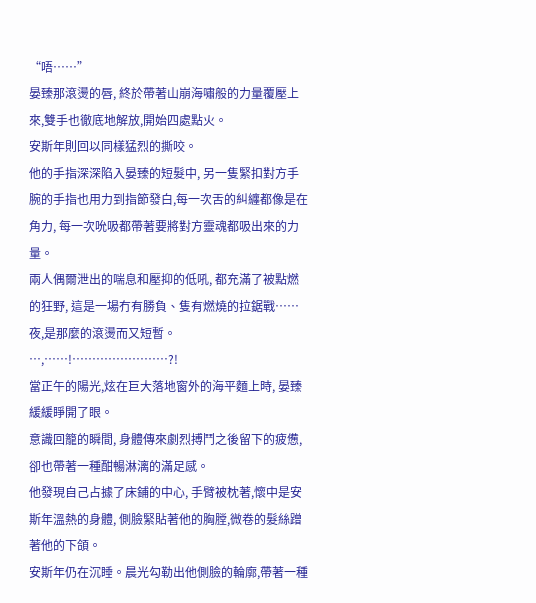“唔……”
晏臻那滾燙的唇, 終於帶著山崩海嘯般的力量覆壓上來,雙手也徹底地解放,開始四處點火。
安斯年則回以同樣猛烈的撕咬。
他的手指深深陷入晏臻的短髮中, 另一隻緊扣對方手腕的手指也用力到指節發白,每一次舌的糾纏都像是在角力, 每一次吮吸都帶著要將對方靈魂都吸出來的力量。
兩人偶爾泄出的喘息和壓抑的低吼, 都充滿了被點燃的狂野, 這是一場冇有勝負、隻有燃燒的拉鋸戰……
夜,是那麼的滾燙而又短暫。
…,……!……………………?!
當正午的陽光,炫在巨大落地窗外的海平麵上時, 晏臻緩緩睜開了眼。
意識回籠的瞬間, 身體傳來劇烈搏鬥之後留下的疲憊,卻也帶著一種酣暢淋漓的滿足感。
他發現自己占據了床鋪的中心, 手臂被枕著,懷中是安斯年溫熱的身體, 側臉緊貼著他的胸膛,微卷的髮絲蹭著他的下頜。
安斯年仍在沉睡。晨光勾勒出他側臉的輪廓,帶著一種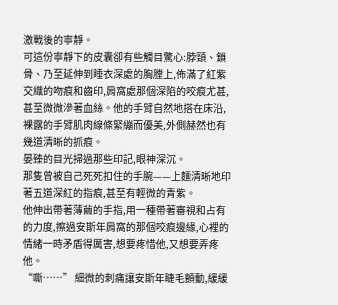激戰後的寧靜。
可這份寧靜下的皮囊卻有些觸目驚心:脖頸、鎖骨、乃至延伸到睡衣深處的胸膛上,佈滿了紅紫交織的吻痕和齒印,肩窩處那個深陷的咬痕尤甚,甚至微微滲著血絲。他的手臂自然地搭在床沿,裸露的手臂肌肉線條緊繃而優美,外側赫然也有幾道清晰的抓痕。
晏臻的目光掃過那些印記,眼神深沉。
那隻曾被自己死死扣住的手腕——上麵清晰地印著五道深紅的指痕,甚至有輕微的青紫。
他伸出帶著薄繭的手指,用一種帶著審視和占有的力度,擦過安斯年肩窩的那個咬痕邊緣,心裡的情緒一時矛盾得厲害,想要疼惜他,又想要弄疼他。
“嘶……” 細微的刺痛讓安斯年睫毛顫動,緩緩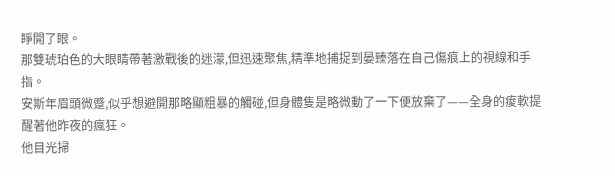睜開了眼。
那雙琥珀色的大眼睛帶著激戰後的迷濛,但迅速聚焦,精準地捕捉到晏臻落在自己傷痕上的視線和手指。
安斯年眉頭微蹙,似乎想避開那略顯粗暴的觸碰,但身體隻是略微動了一下便放棄了——全身的痠軟提醒著他昨夜的瘋狂。
他目光掃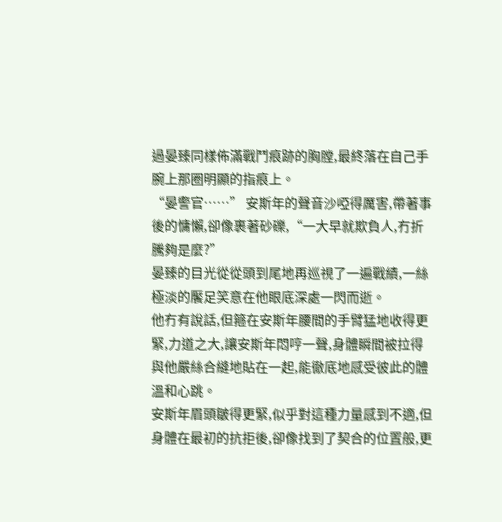過晏臻同樣佈滿戰鬥痕跡的胸膛,最終落在自己手腕上那圈明顯的指痕上。
“晏警官……” 安斯年的聲音沙啞得厲害,帶著事後的慵懶,卻像裹著砂礫,“一大早就欺負人,冇折騰夠是麼?”
晏臻的目光從從頭到尾地再巡視了一遍戰績,一絲極淡的饜足笑意在他眼底深處一閃而逝。
他冇有說話,但箍在安斯年腰間的手臂猛地收得更緊,力道之大,讓安斯年悶哼一聲,身體瞬間被拉得與他嚴絲合縫地貼在一起,能徹底地感受彼此的體溫和心跳。
安斯年眉頭皺得更緊,似乎對這種力量感到不適,但身體在最初的抗拒後,卻像找到了契合的位置般,更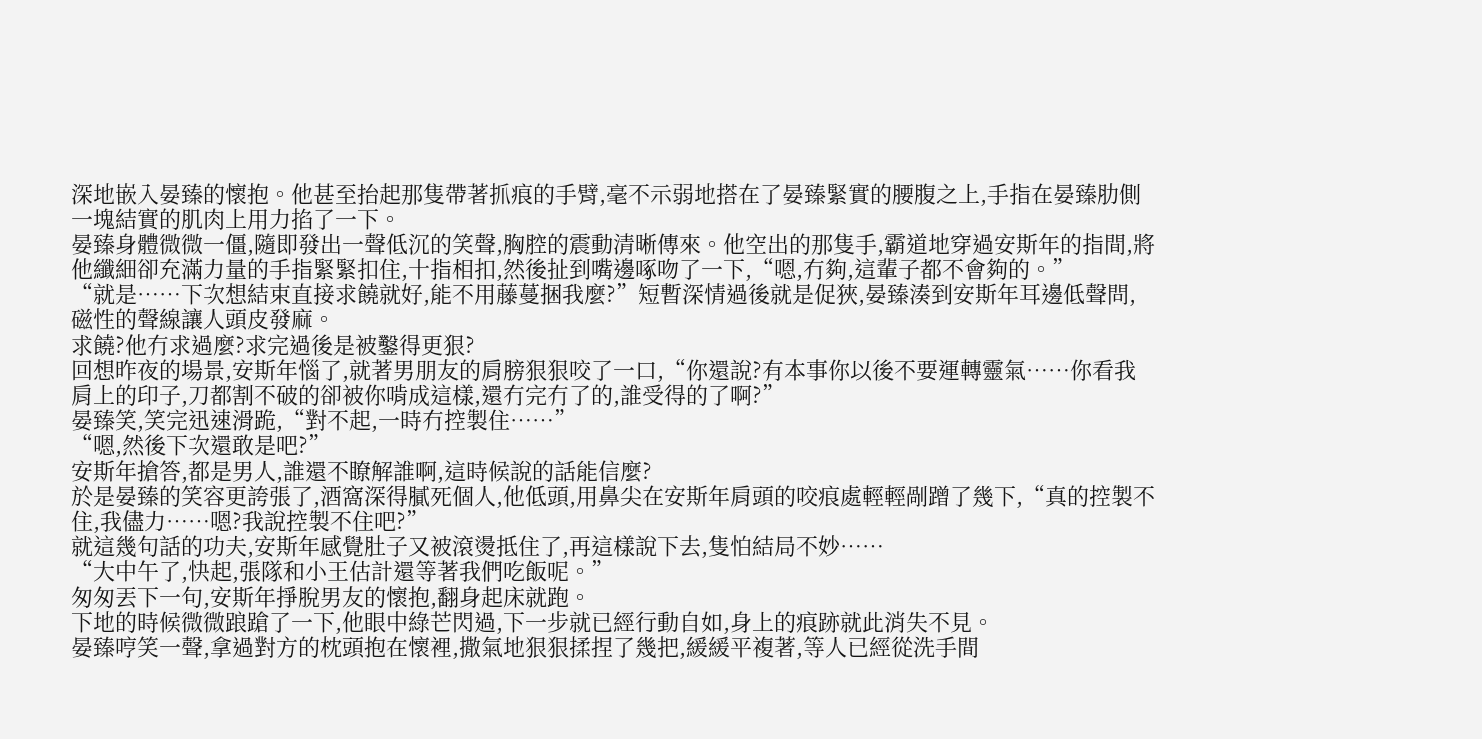深地嵌入晏臻的懷抱。他甚至抬起那隻帶著抓痕的手臂,毫不示弱地搭在了晏臻緊實的腰腹之上,手指在晏臻肋側一塊結實的肌肉上用力掐了一下。
晏臻身體微微一僵,隨即發出一聲低沉的笑聲,胸腔的震動清晰傳來。他空出的那隻手,霸道地穿過安斯年的指間,將他纖細卻充滿力量的手指緊緊扣住,十指相扣,然後扯到嘴邊啄吻了一下,“嗯,冇夠,這輩子都不會夠的。”
“就是……下次想結束直接求饒就好,能不用藤蔓捆我麼?”短暫深情過後就是促狹,晏臻湊到安斯年耳邊低聲問,磁性的聲線讓人頭皮發麻。
求饒?他冇求過麼?求完過後是被鑿得更狠?
回想昨夜的場景,安斯年惱了,就著男朋友的肩膀狠狠咬了一口,“你還說?有本事你以後不要運轉靈氣……你看我肩上的印子,刀都割不破的卻被你啃成這樣,還冇完冇了的,誰受得的了啊?”
晏臻笑,笑完迅速滑跪,“對不起,一時冇控製住……”
“嗯,然後下次還敢是吧?”
安斯年搶答,都是男人,誰還不瞭解誰啊,這時候說的話能信麼?
於是晏臻的笑容更誇張了,酒窩深得膩死個人,他低頭,用鼻尖在安斯年肩頭的咬痕處輕輕剮蹭了幾下,“真的控製不住,我儘力……嗯?我說控製不住吧?”
就這幾句話的功夫,安斯年感覺肚子又被滾燙抵住了,再這樣說下去,隻怕結局不妙……
“大中午了,快起,張隊和小王估計還等著我們吃飯呢。”
匆匆丟下一句,安斯年掙脫男友的懷抱,翻身起床就跑。
下地的時候微微踉蹌了一下,他眼中綠芒閃過,下一步就已經行動自如,身上的痕跡就此消失不見。
晏臻哼笑一聲,拿過對方的枕頭抱在懷裡,撒氣地狠狠揉捏了幾把,緩緩平複著,等人已經從洗手間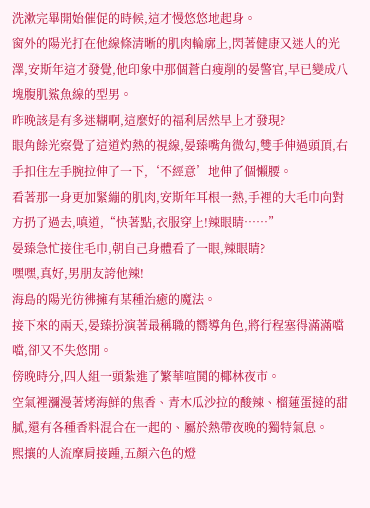洗漱完畢開始催促的時候,這才慢悠悠地起身。
窗外的陽光打在他線條清晰的肌肉輪廓上,閃著健康又迷人的光澤,安斯年這才發覺,他印象中那個蒼白瘦削的晏警官,早已變成八塊腹肌鯊魚線的型男。
昨晚該是有多迷糊啊,這麼好的福利居然早上才發現?
眼角餘光察覺了這道灼熱的視線,晏臻嘴角微勾,雙手伸過頭頂,右手扣住左手腕拉伸了一下,‘不經意’地伸了個懶腰。
看著那一身更加緊繃的肌肉,安斯年耳根一熱,手裡的大毛巾向對方扔了過去,嗔道,“快著點,衣服穿上!辣眼睛……”
晏臻急忙接住毛巾,朝自己身體看了一眼,辣眼睛?
嘿嘿,真好,男朋友誇他辣!
海島的陽光彷彿擁有某種治癒的魔法。
接下來的兩天,晏臻扮演著最稱職的嚮導角色,將行程塞得滿滿噹噹,卻又不失悠閒。
傍晚時分,四人組一頭紮進了繁華喧鬨的椰林夜市。
空氣裡瀰漫著烤海鮮的焦香、青木瓜沙拉的酸辣、榴蓮蛋撻的甜膩,還有各種香料混合在一起的、屬於熱帶夜晚的獨特氣息。
熙攘的人流摩肩接踵,五顏六色的燈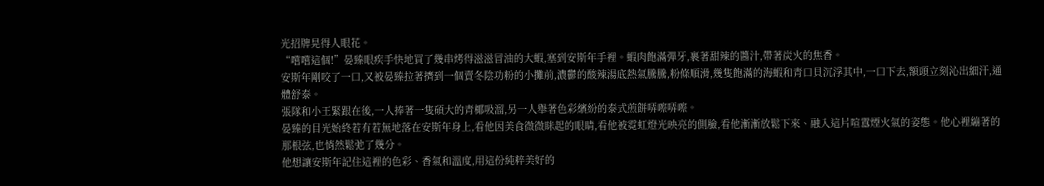光招牌晃得人眼花。
“嚐嚐這個!”晏臻眼疾手快地買了幾串烤得滋滋冒油的大蝦,塞到安斯年手裡。蝦肉飽滿彈牙,裹著甜辣的醬汁,帶著炭火的焦香。
安斯年剛咬了一口,又被晏臻拉著擠到一個賣冬陰功粉的小攤前,濃鬱的酸辣湯底熱氣騰騰,粉條順滑,幾隻飽滿的海蝦和青口貝沉浮其中,一口下去,額頭立刻沁出細汗,通體舒泰。
張隊和小王緊跟在後,一人捧著一隻碩大的青椰吸溜,另一人舉著色彩繽紛的泰式煎餅哢嚓哢嚓。
晏臻的目光始終若有若無地落在安斯年身上,看他因美食微微眯起的眼睛,看他被霓虹燈光映亮的側臉,看他漸漸放鬆下來、融入這片喧囂煙火氣的姿態。他心裡繃著的那根弦,也悄然鬆弛了幾分。
他想讓安斯年記住這裡的色彩、香氣和溫度,用這份純粹美好的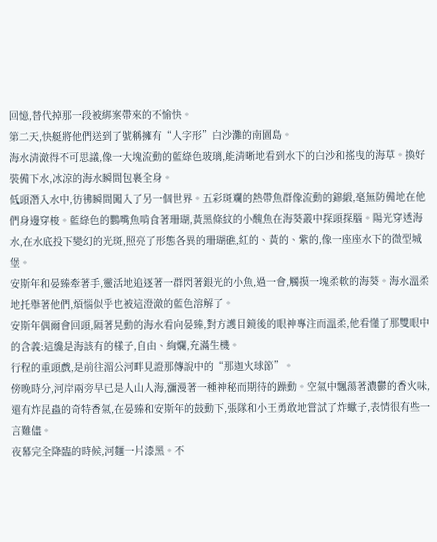回憶,替代掉那一段被綁案帶來的不愉快。
第二天,快艇將他們送到了號稱擁有“人字形”白沙灘的南園島。
海水清澈得不可思議,像一大塊流動的藍綠色玻璃,能清晰地看到水下的白沙和搖曳的海草。換好裝備下水,冰涼的海水瞬間包裹全身。
低頭潛入水中,彷彿瞬間闖入了另一個世界。五彩斑斕的熱帶魚群像流動的錦緞,毫無防備地在他們身邊穿梭。藍綠色的鸚嘴魚啃食著珊瑚,黃黑條紋的小醜魚在海葵叢中探頭探腦。陽光穿透海水,在水底投下變幻的光斑,照亮了形態各異的珊瑚礁,紅的、黃的、紫的,像一座座水下的微型城堡。
安斯年和晏臻牽著手,靈活地追逐著一群閃著銀光的小魚,過一會,觸摸一塊柔軟的海葵。海水溫柔地托舉著他們,煩惱似乎也被這澄澈的藍色溶解了。
安斯年偶爾會回頭,隔著晃動的海水看向晏臻,對方護目鏡後的眼神專注而溫柔,他看懂了那雙眼中的含義:這纔是海該有的樣子,自由、絢爛,充滿生機。
行程的重頭戲,是前往湄公河畔見證那傳說中的“那迦火球節”。
傍晚時分,河岸兩旁早已是人山人海,瀰漫著一種神秘而期待的躁動。空氣中飄蕩著濃鬱的香火味,還有炸昆蟲的奇特香氣,在晏臻和安斯年的鼓動下,張隊和小王勇敢地嘗試了炸蠍子,表情很有些一言難儘。
夜幕完全降臨的時候,河麵一片漆黑。不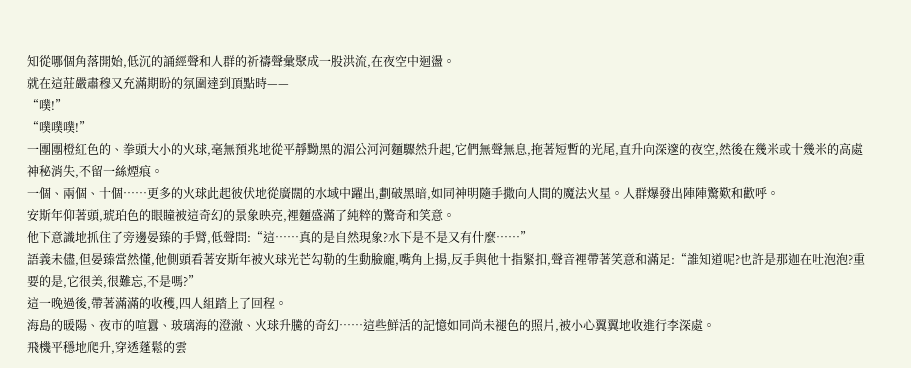知從哪個角落開始,低沉的誦經聲和人群的祈禱聲彙聚成一股洪流,在夜空中迴盪。
就在這莊嚴肅穆又充滿期盼的氛圍達到頂點時——
“噗!”
“噗噗噗!”
一團團橙紅色的、拳頭大小的火球,毫無預兆地從平靜黝黑的湄公河河麵驟然升起,它們無聲無息,拖著短暫的光尾,直升向深邃的夜空,然後在幾米或十幾米的高處神秘消失,不留一絲煙痕。
一個、兩個、十個……更多的火球此起彼伏地從廣闊的水域中躍出,劃破黑暗,如同神明隨手撒向人間的魔法火星。人群爆發出陣陣驚歎和歡呼。
安斯年仰著頭,琥珀色的眼瞳被這奇幻的景象映亮,裡麵盛滿了純粹的驚奇和笑意。
他下意識地抓住了旁邊晏臻的手臂,低聲問:“這……真的是自然現象?水下是不是又有什麼……”
語義未儘,但晏臻當然懂,他側頭看著安斯年被火球光芒勾勒的生動臉龐,嘴角上揚,反手與他十指緊扣,聲音裡帶著笑意和滿足:“誰知道呢?也許是那迦在吐泡泡?重要的是,它很美,很難忘,不是嗎?”
這一晚過後,帶著滿滿的收穫,四人組踏上了回程。
海島的暖陽、夜市的喧囂、玻璃海的澄澈、火球升騰的奇幻……這些鮮活的記憶如同尚未褪色的照片,被小心翼翼地收進行李深處。
飛機平穩地爬升,穿透蓬鬆的雲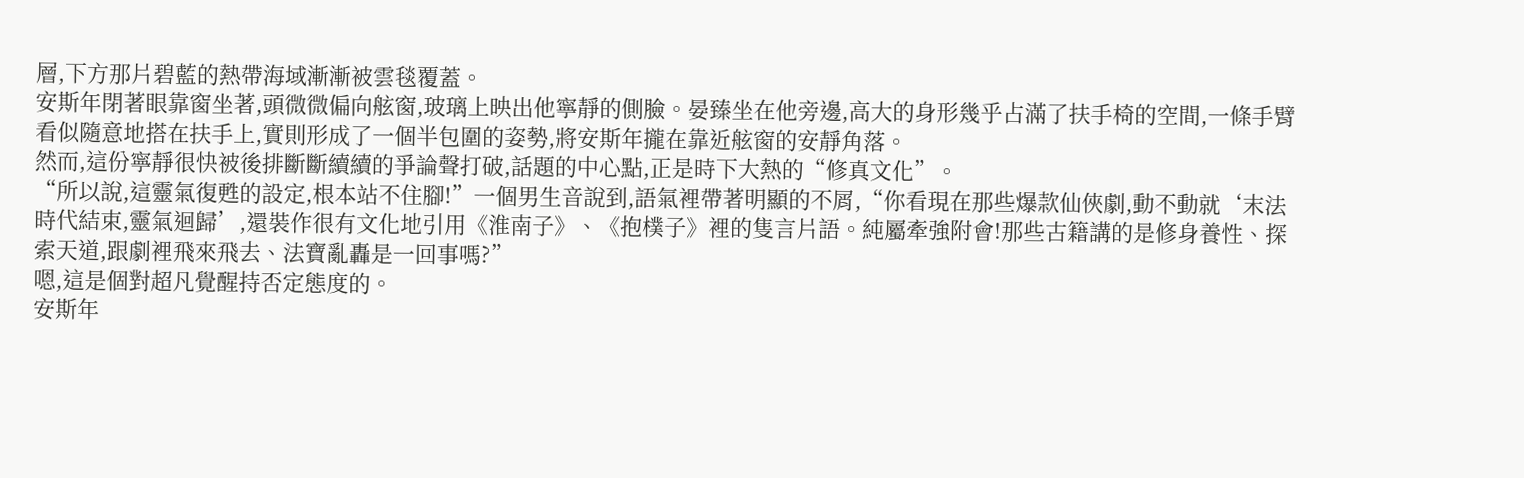層,下方那片碧藍的熱帶海域漸漸被雲毯覆蓋。
安斯年閉著眼靠窗坐著,頭微微偏向舷窗,玻璃上映出他寧靜的側臉。晏臻坐在他旁邊,高大的身形幾乎占滿了扶手椅的空間,一條手臂看似隨意地搭在扶手上,實則形成了一個半包圍的姿勢,將安斯年攏在靠近舷窗的安靜角落。
然而,這份寧靜很快被後排斷斷續續的爭論聲打破,話題的中心點,正是時下大熱的“修真文化”。
“所以說,這靈氣復甦的設定,根本站不住腳!”一個男生音說到,語氣裡帶著明顯的不屑,“你看現在那些爆款仙俠劇,動不動就‘末法時代結束,靈氣迴歸’,還裝作很有文化地引用《淮南子》、《抱樸子》裡的隻言片語。純屬牽強附會!那些古籍講的是修身養性、探索天道,跟劇裡飛來飛去、法寶亂轟是一回事嗎?”
嗯,這是個對超凡覺醒持否定態度的。
安斯年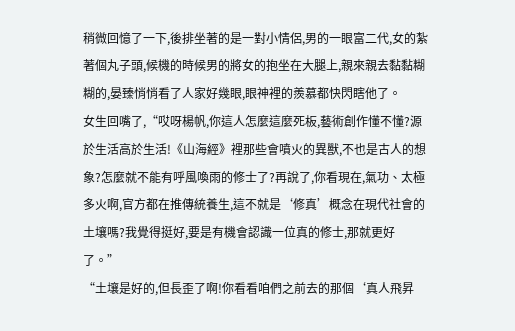稍微回憶了一下,後排坐著的是一對小情侶,男的一眼富二代,女的紮著個丸子頭,候機的時候男的將女的抱坐在大腿上,親來親去黏黏糊糊的,晏臻悄悄看了人家好幾眼,眼神裡的羨慕都快閃瞎他了。
女生回嘴了,“哎呀楊帆,你這人怎麼這麼死板,藝術創作懂不懂?源於生活高於生活!《山海經》裡那些會噴火的異獸,不也是古人的想象?怎麼就不能有呼風喚雨的修士了?再說了,你看現在,氣功、太極多火啊,官方都在推傳統養生,這不就是‘修真’概念在現代社會的土壤嗎?我覺得挺好,要是有機會認識一位真的修士,那就更好了。”
“土壤是好的,但長歪了啊!你看看咱們之前去的那個‘真人飛昇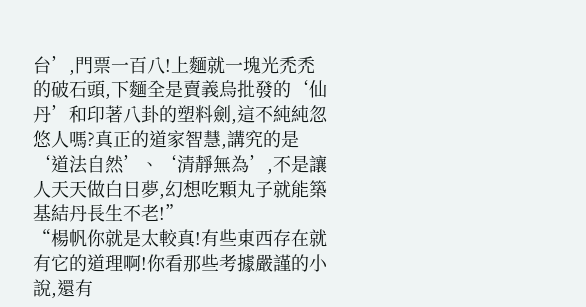台’,門票一百八!上麵就一塊光禿禿的破石頭,下麵全是賣義烏批發的‘仙丹’和印著八卦的塑料劍,這不純純忽悠人嗎?真正的道家智慧,講究的是‘道法自然’、‘清靜無為’,不是讓人天天做白日夢,幻想吃顆丸子就能築基結丹長生不老!”
“楊帆你就是太較真!有些東西存在就有它的道理啊!你看那些考據嚴謹的小說,還有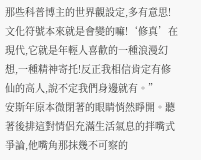那些科普博主的世界觀設定,多有意思!文化符號本來就是會變的嘛!‘修真’在現代,它就是年輕人喜歡的一種浪漫幻想,一種精神寄托!反正我相信肯定有修仙的高人,說不定我們身邊就有。”
安斯年原本微閉著的眼睛悄然睜開。聽著後排這對情侶充滿生活氣息的拌嘴式爭論,他嘴角那抹幾不可察的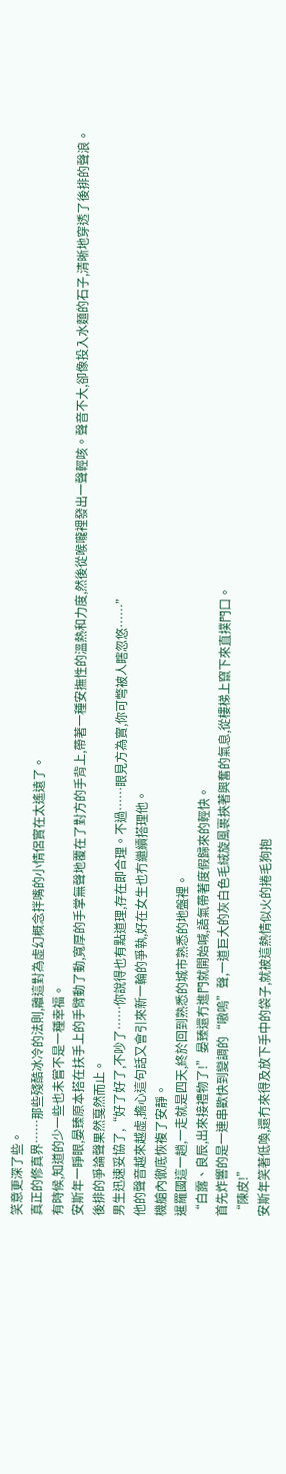笑意更深了些。
真正的修真界……那些殘酷冰冷的法則,離這對為虛幻概念拌嘴的小情侶實在太遙遠了。
有時候,知道的少一些也未嘗不是一種幸福。
安斯年一睜眼,晏臻原本搭在扶手上的手臂動了動,寬厚的手掌無聲地覆在了對方的手背上,帶著一種安撫性的溫熱和力度,然後從喉嚨裡發出一聲輕咳。聲音不大,卻像投入水麵的石子,清晰地穿透了後排的聲浪。
後排的爭論聲果然戛然而止。
男生迅速妥協了,“好了好了,不吵了……你說得也有點道理,存在即合理。不過……眼見方為實,你可彆被人瞎忽悠……”
他的聲音越來越虛,擔心這句話又會引來新一輪的爭執,好在女生也冇繼續搭理他。
機艙內徹底恢複了安靜。
暹羅國這一趟,一走就是四天,終於回到熟悉的城市熟悉的地盤裡。
“白露、良辰,出來接禮物了!”晏臻還冇進門就開始喊,語氣帶著度假歸來的輕快。
首先炸響的是一連串歡快到變調的“嗷嗚”聲,一道巨大的灰白色毛絨旋風裹挾著興奮的氣息,從樓梯上竄下來直撲門口。
“陳皮!”
安斯年笑著低喚,還冇來得及放下手中的袋子,就被這熱情似火的捲毛狗抱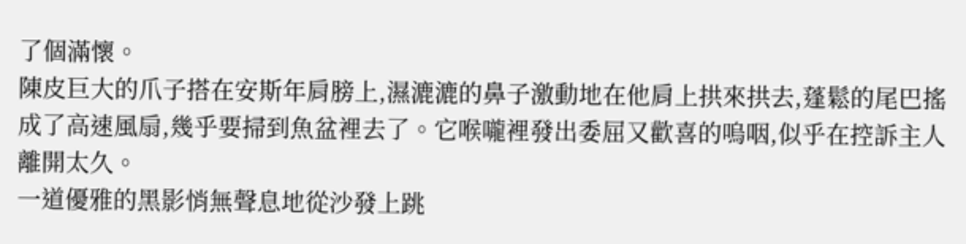了個滿懷。
陳皮巨大的爪子搭在安斯年肩膀上,濕漉漉的鼻子激動地在他肩上拱來拱去,蓬鬆的尾巴搖成了高速風扇,幾乎要掃到魚盆裡去了。它喉嚨裡發出委屈又歡喜的嗚咽,似乎在控訴主人離開太久。
一道優雅的黑影悄無聲息地從沙發上跳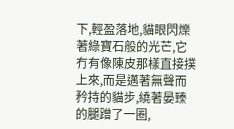下,輕盈落地,貓眼閃爍著綠寶石般的光芒,它冇有像陳皮那樣直接撲上來,而是邁著無聲而矜持的貓步,繞著晏臻的腿蹭了一圈,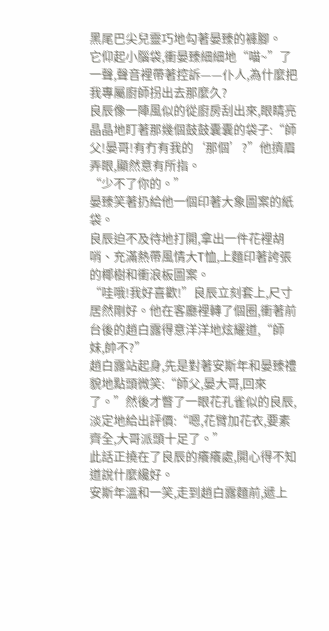黑尾巴尖兒靈巧地勾著晏臻的褲腳。
它仰起小腦袋,衝晏臻細細地“喵~”了一聲,聲音裡帶著控訴——仆人,為什麼把我專屬廚師拐出去那麼久?
良辰像一陣風似的從廚房刮出來,眼睛亮晶晶地盯著那幾個鼓鼓囊囊的袋子:“師父!晏哥!有冇有我的‘那個’?”他擠眉弄眼,顯然意有所指。
“少不了你的。”
晏臻笑著扔給他一個印著大象圖案的紙袋。
良辰迫不及待地打開,拿出一件花裡胡哨、充滿熱帶風情大T恤,上麵印著誇張的椰樹和衝浪板圖案。
“哇哦!我好喜歡!”良辰立刻套上,尺寸居然剛好。他在客廳裡轉了個圈,衝著前台後的趙白露得意洋洋地炫耀道,“師妹,帥不?”
趙白露站起身,先是對著安斯年和晏臻禮貌地點頭微笑:“師父,晏大哥,回來了。”然後才瞥了一眼花孔雀似的良辰,淡定地給出評價:“嗯,花臂加花衣,要素齊全,大哥派頭十足了。”
此話正撓在了良辰的癢癢處,開心得不知道說什麼纔好。
安斯年溫和一笑,走到趙白露麵前,遞上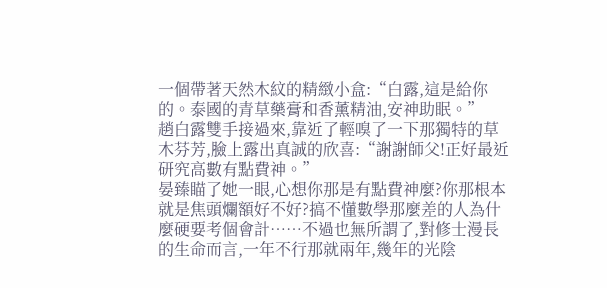一個帶著天然木紋的精緻小盒:“白露,這是給你的。泰國的青草藥膏和香薰精油,安神助眠。”
趙白露雙手接過來,靠近了輕嗅了一下那獨特的草木芬芳,臉上露出真誠的欣喜:“謝謝師父!正好最近研究高數有點費神。”
晏臻瞄了她一眼,心想你那是有點費神麼?你那根本就是焦頭爛額好不好?搞不懂數學那麼差的人為什麼硬要考個會計……不過也無所謂了,對修士漫長的生命而言,一年不行那就兩年,幾年的光陰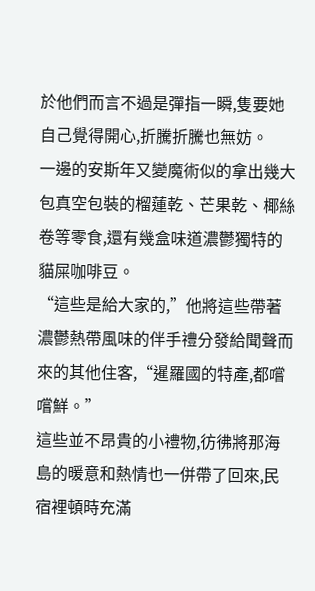於他們而言不過是彈指一瞬,隻要她自己覺得開心,折騰折騰也無妨。
一邊的安斯年又變魔術似的拿出幾大包真空包裝的榴蓮乾、芒果乾、椰絲卷等零食,還有幾盒味道濃鬱獨特的貓屎咖啡豆。
“這些是給大家的,”他將這些帶著濃鬱熱帶風味的伴手禮分發給聞聲而來的其他住客,“暹羅國的特產,都嚐嚐鮮。”
這些並不昂貴的小禮物,彷彿將那海島的暖意和熱情也一併帶了回來,民宿裡頓時充滿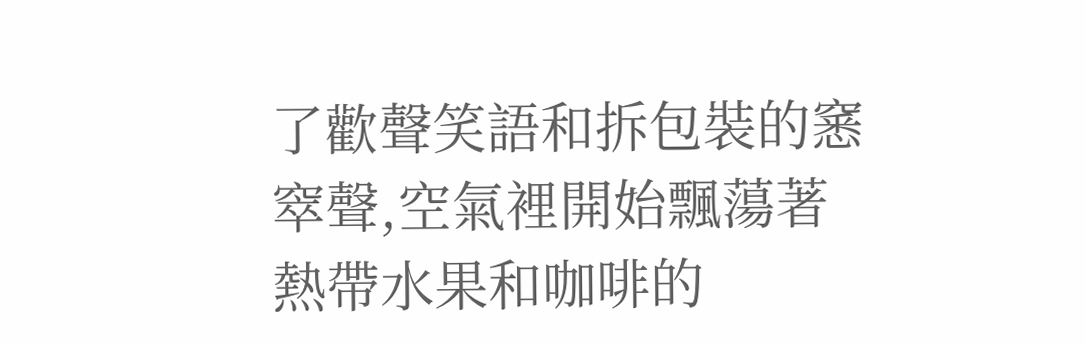了歡聲笑語和拆包裝的窸窣聲,空氣裡開始飄蕩著熱帶水果和咖啡的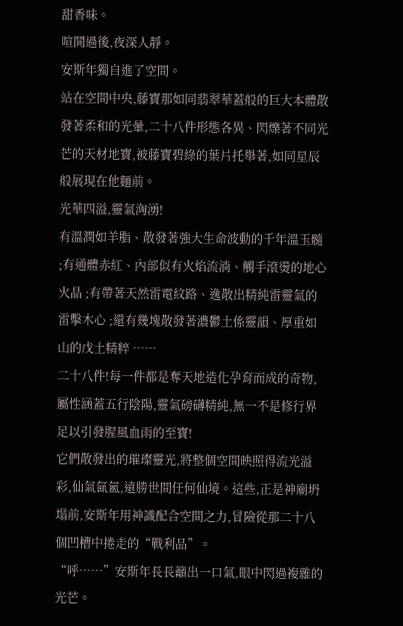甜香味。
喧鬨過後,夜深人靜。
安斯年獨自進了空間。
站在空間中央,藤寶那如同翡翠華蓋般的巨大本體散發著柔和的光暈,二十八件形態各異、閃爍著不同光芒的天材地寶,被藤寶碧綠的葉片托舉著,如同星辰般展現在他麵前。
光華四溢,靈氣洶湧!
有溫潤如羊脂、散發著強大生命波動的千年溫玉髓 ;有通體赤紅、內部似有火焰流淌、觸手滾燙的地心火晶 ;有帶著天然雷電紋路、逸散出精純雷靈氣的雷擊木心 ;還有幾塊散發著濃鬱土係靈韻、厚重如山的戊土精粹 ……
二十八件!每一件都是奪天地造化孕育而成的奇物,屬性涵蓋五行陰陽,靈氣磅礴精純,無一不是修行界足以引發腥風血雨的至寶!
它們散發出的璀璨靈光,將整個空間映照得流光溢彩,仙氣氤氳,遠勝世間任何仙境。這些,正是神廟坍塌前,安斯年用神識配合空間之力,冒險從那二十八個凹槽中捲走的“戰利品”。
“呼……”安斯年長長籲出一口氣,眼中閃過複雜的光芒。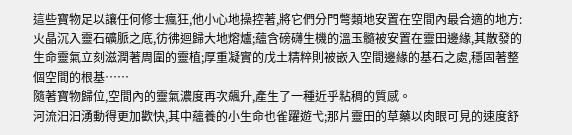這些寶物足以讓任何修士瘋狂,他小心地操控著,將它們分門彆類地安置在空間內最合適的地方:
火晶沉入靈石礦脈之底,彷彿迴歸大地熔爐;蘊含磅礴生機的溫玉髓被安置在靈田邊緣,其散發的生命靈氣立刻滋潤著周圍的靈植;厚重凝實的戊土精粹則被嵌入空間邊緣的基石之處,穩固著整個空間的根基……
隨著寶物歸位,空間內的靈氣濃度再次飆升,產生了一種近乎粘稠的質感。
河流汩汩湧動得更加歡快,其中蘊養的小生命也雀躍遊弋;那片靈田的草藥以肉眼可見的速度舒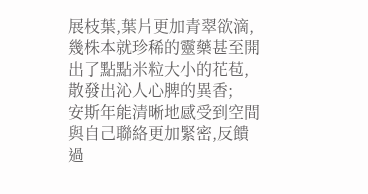展枝葉,葉片更加青翠欲滴,幾株本就珍稀的靈藥甚至開出了點點米粒大小的花苞,散發出沁人心脾的異香;
安斯年能清晰地感受到空間與自己聯絡更加緊密,反饋過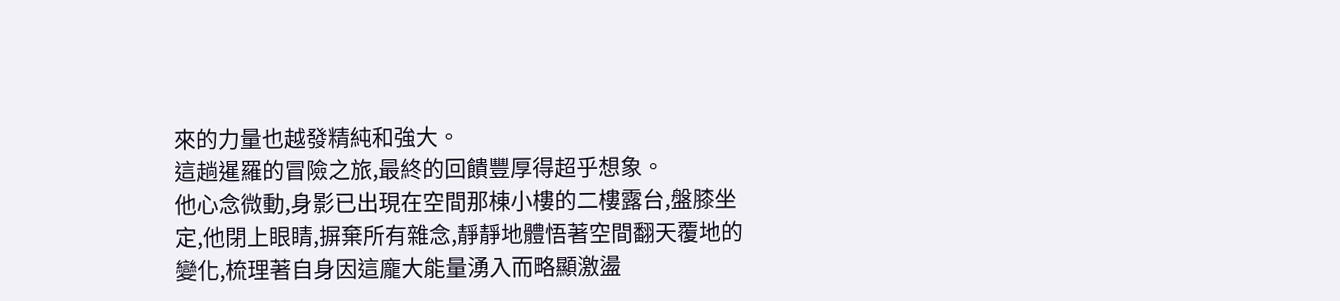來的力量也越發精純和強大。
這趟暹羅的冒險之旅,最終的回饋豐厚得超乎想象。
他心念微動,身影已出現在空間那棟小樓的二樓露台,盤膝坐定,他閉上眼睛,摒棄所有雜念,靜靜地體悟著空間翻天覆地的變化,梳理著自身因這龐大能量湧入而略顯激盪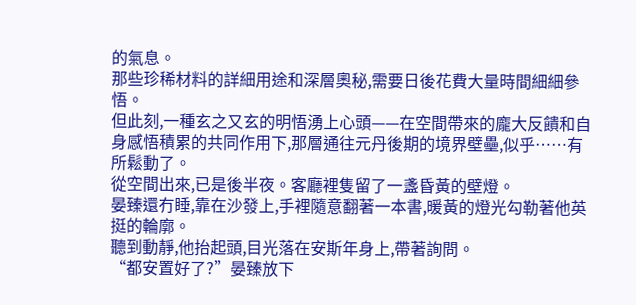的氣息。
那些珍稀材料的詳細用途和深層奧秘,需要日後花費大量時間細細參悟。
但此刻,一種玄之又玄的明悟湧上心頭——在空間帶來的龐大反饋和自身感悟積累的共同作用下,那層通往元丹後期的境界壁壘,似乎……有所鬆動了。
從空間出來,已是後半夜。客廳裡隻留了一盞昏黃的壁燈。
晏臻還冇睡,靠在沙發上,手裡隨意翻著一本書,暖黃的燈光勾勒著他英挺的輪廓。
聽到動靜,他抬起頭,目光落在安斯年身上,帶著詢問。
“都安置好了?”晏臻放下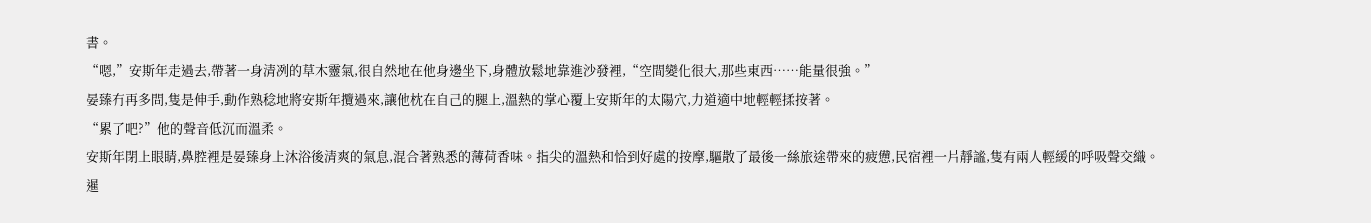書。
“嗯,”安斯年走過去,帶著一身清冽的草木靈氣,很自然地在他身邊坐下,身體放鬆地靠進沙發裡,“空間變化很大,那些東西……能量很強。”
晏臻冇再多問,隻是伸手,動作熟稔地將安斯年攬過來,讓他枕在自己的腿上,溫熱的掌心覆上安斯年的太陽穴,力道適中地輕輕揉按著。
“累了吧?”他的聲音低沉而溫柔。
安斯年閉上眼睛,鼻腔裡是晏臻身上沐浴後清爽的氣息,混合著熟悉的薄荷香味。指尖的溫熱和恰到好處的按摩,驅散了最後一絲旅途帶來的疲憊,民宿裡一片靜謐,隻有兩人輕緩的呼吸聲交織。
暹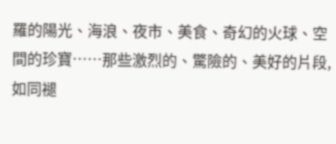羅的陽光、海浪、夜市、美食、奇幻的火球、空間的珍寶……那些激烈的、驚險的、美好的片段,如同褪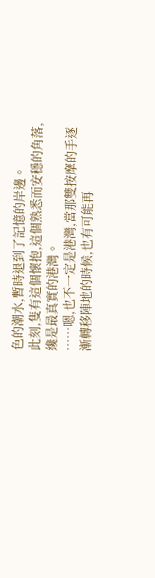色的潮水,暫時退到了記憶的岸邊。
此刻,隻有這個懷抱,這個熟悉而安穩的角落,纔是最真實的港灣。
……嗯,也不一定是港灣,當那雙按摩的手逐漸轉移陣地的時候,也有可能再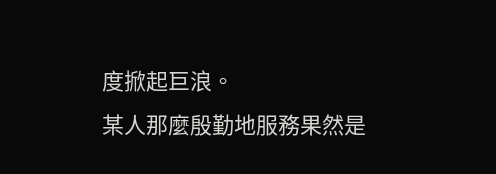度掀起巨浪。
某人那麼殷勤地服務果然是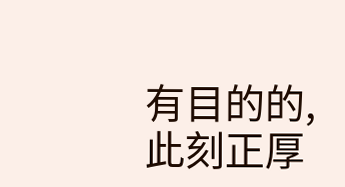有目的的,此刻正厚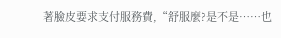著臉皮要求支付服務費,“舒服麼?是不是……也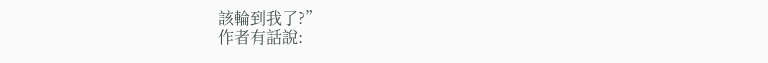該輪到我了?”
作者有話說: